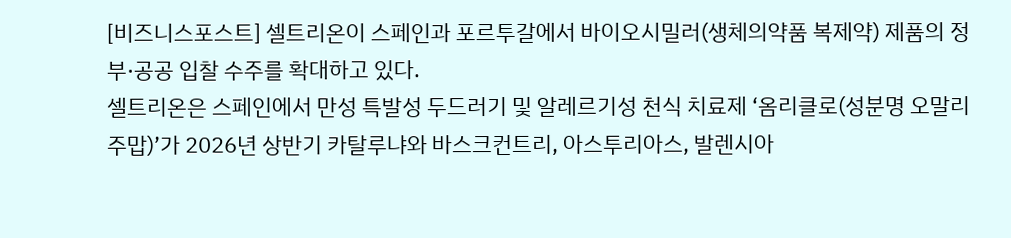[비즈니스포스트] 셀트리온이 스페인과 포르투갈에서 바이오시밀러(생체의약품 복제약) 제품의 정부·공공 입찰 수주를 확대하고 있다.
셀트리온은 스페인에서 만성 특발성 두드러기 및 알레르기성 천식 치료제 ‘옴리클로(성분명 오말리주맙)’가 2026년 상반기 카탈루냐와 바스크컨트리, 아스투리아스, 발렌시아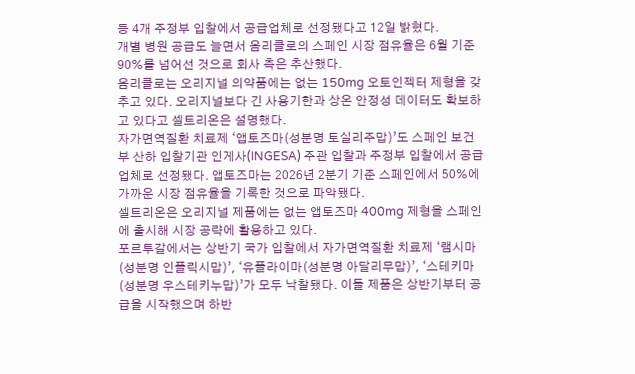등 4개 주정부 입찰에서 공급업체로 선정됐다고 12일 밝혔다.
개별 병원 공급도 늘면서 옴리클로의 스페인 시장 점유율은 6월 기준 90%를 넘어선 것으로 회사 측은 추산했다.
옴리클로는 오리지널 의약품에는 없는 150mg 오토인젝터 제형을 갖추고 있다. 오리지널보다 긴 사용기한과 상온 안정성 데이터도 확보하고 있다고 셀트리온은 설명했다.
자가면역질환 치료제 ‘앱토즈마(성분명 토실리주맙)’도 스페인 보건부 산하 입찰기관 인게사(INGESA) 주관 입찰과 주정부 입찰에서 공급업체로 선정됐다. 앱토즈마는 2026년 2분기 기준 스페인에서 50%에 가까운 시장 점유율을 기록한 것으로 파악됐다.
셀트리온은 오리지널 제품에는 없는 앱토즈마 400mg 제형을 스페인에 출시해 시장 공략에 활용하고 있다.
포르투갈에서는 상반기 국가 입찰에서 자가면역질환 치료제 ‘램시마(성분명 인플릭시맙)’, ‘유플라이마(성분명 아달리무맙)’, ‘스테키마(성분명 우스테키누맙)’가 모두 낙찰됐다. 이들 제품은 상반기부터 공급을 시작했으며 하반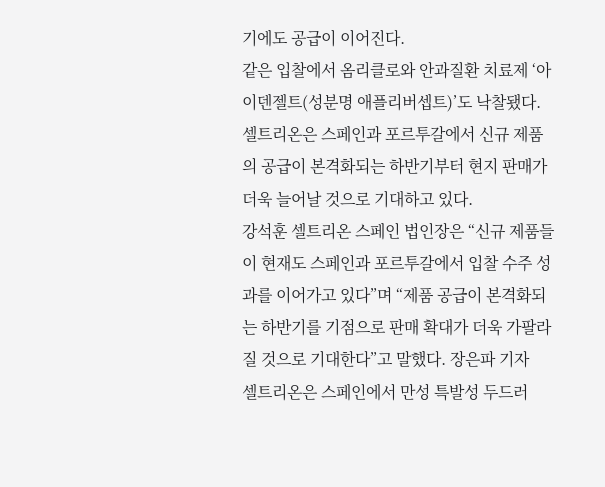기에도 공급이 이어진다.
같은 입찰에서 옴리클로와 안과질환 치료제 ‘아이덴젤트(성분명 애플리버셉트)’도 낙찰됐다.
셀트리온은 스페인과 포르투갈에서 신규 제품의 공급이 본격화되는 하반기부터 현지 판매가 더욱 늘어날 것으로 기대하고 있다.
강석훈 셀트리온 스페인 법인장은 “신규 제품들이 현재도 스페인과 포르투갈에서 입찰 수주 성과를 이어가고 있다”며 “제품 공급이 본격화되는 하반기를 기점으로 판매 확대가 더욱 가팔라질 것으로 기대한다”고 말했다. 장은파 기자
셀트리온은 스페인에서 만성 특발성 두드러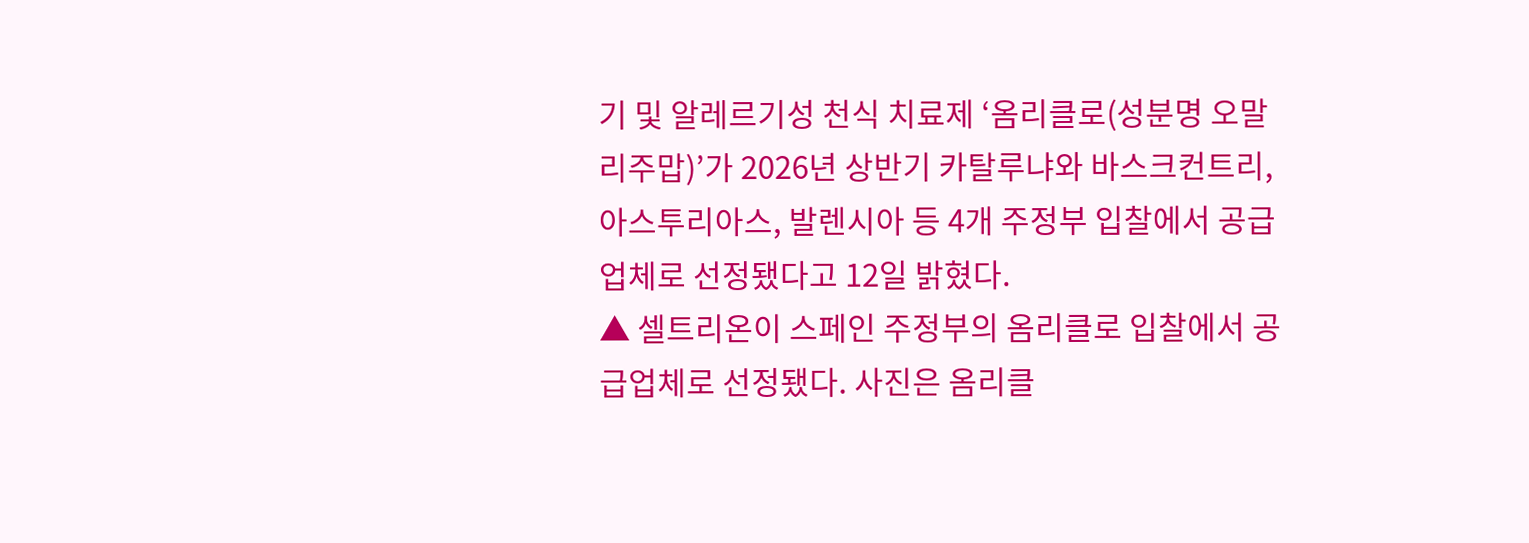기 및 알레르기성 천식 치료제 ‘옴리클로(성분명 오말리주맙)’가 2026년 상반기 카탈루냐와 바스크컨트리, 아스투리아스, 발렌시아 등 4개 주정부 입찰에서 공급업체로 선정됐다고 12일 밝혔다.
▲ 셀트리온이 스페인 주정부의 옴리클로 입찰에서 공급업체로 선정됐다. 사진은 옴리클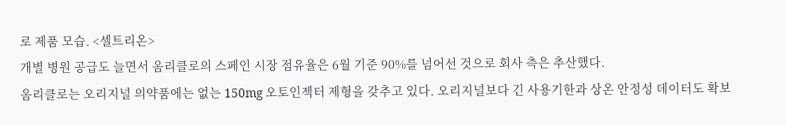로 제품 모습. <셀트리온>
개별 병원 공급도 늘면서 옴리클로의 스페인 시장 점유율은 6월 기준 90%를 넘어선 것으로 회사 측은 추산했다.
옴리클로는 오리지널 의약품에는 없는 150mg 오토인젝터 제형을 갖추고 있다. 오리지널보다 긴 사용기한과 상온 안정성 데이터도 확보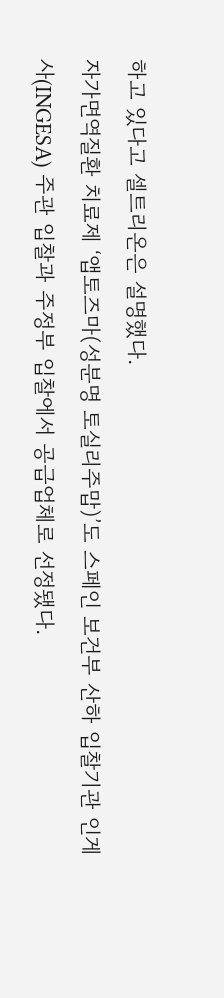하고 있다고 셀트리온은 설명했다.
자가면역질환 치료제 ‘앱토즈마(성분명 토실리주맙)’도 스페인 보건부 산하 입찰기관 인게사(INGESA) 주관 입찰과 주정부 입찰에서 공급업체로 선정됐다.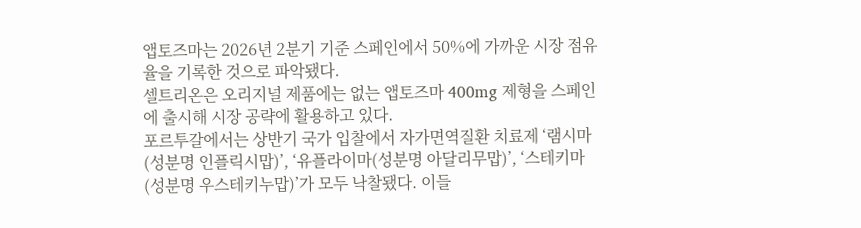앱토즈마는 2026년 2분기 기준 스페인에서 50%에 가까운 시장 점유율을 기록한 것으로 파악됐다.
셀트리온은 오리지널 제품에는 없는 앱토즈마 400mg 제형을 스페인에 출시해 시장 공략에 활용하고 있다.
포르투갈에서는 상반기 국가 입찰에서 자가면역질환 치료제 ‘램시마(성분명 인플릭시맙)’, ‘유플라이마(성분명 아달리무맙)’, ‘스테키마(성분명 우스테키누맙)’가 모두 낙찰됐다. 이들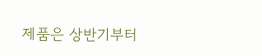제품은 상반기부터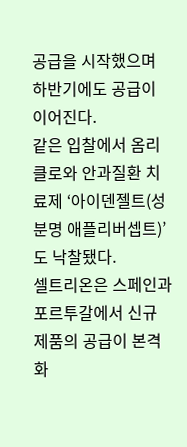공급을 시작했으며 하반기에도 공급이 이어진다.
같은 입찰에서 옴리클로와 안과질환 치료제 ‘아이덴젤트(성분명 애플리버셉트)’도 낙찰됐다.
셀트리온은 스페인과 포르투갈에서 신규 제품의 공급이 본격화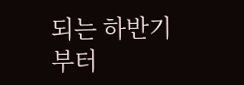되는 하반기부터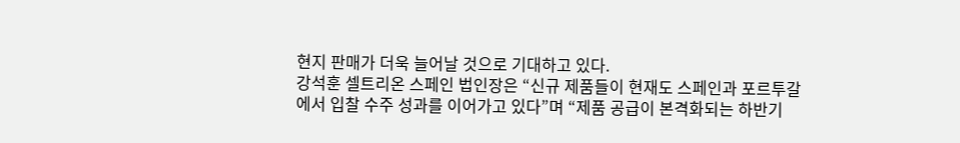현지 판매가 더욱 늘어날 것으로 기대하고 있다.
강석훈 셀트리온 스페인 법인장은 “신규 제품들이 현재도 스페인과 포르투갈에서 입찰 수주 성과를 이어가고 있다”며 “제품 공급이 본격화되는 하반기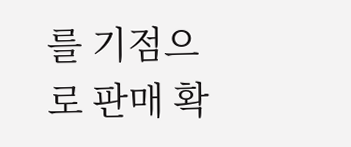를 기점으로 판매 확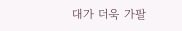대가 더욱 가팔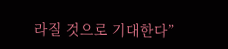라질 것으로 기대한다”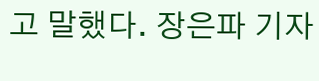고 말했다. 장은파 기자